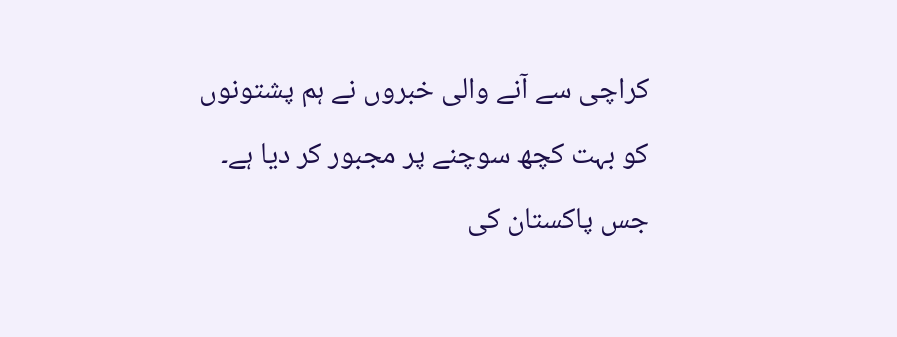کراچی سے آنے والی خبروں نے ہم پشتونوں کو بہت کچھ سوچنے پر مجبور کر دیا ہے۔ جس پاکستان کی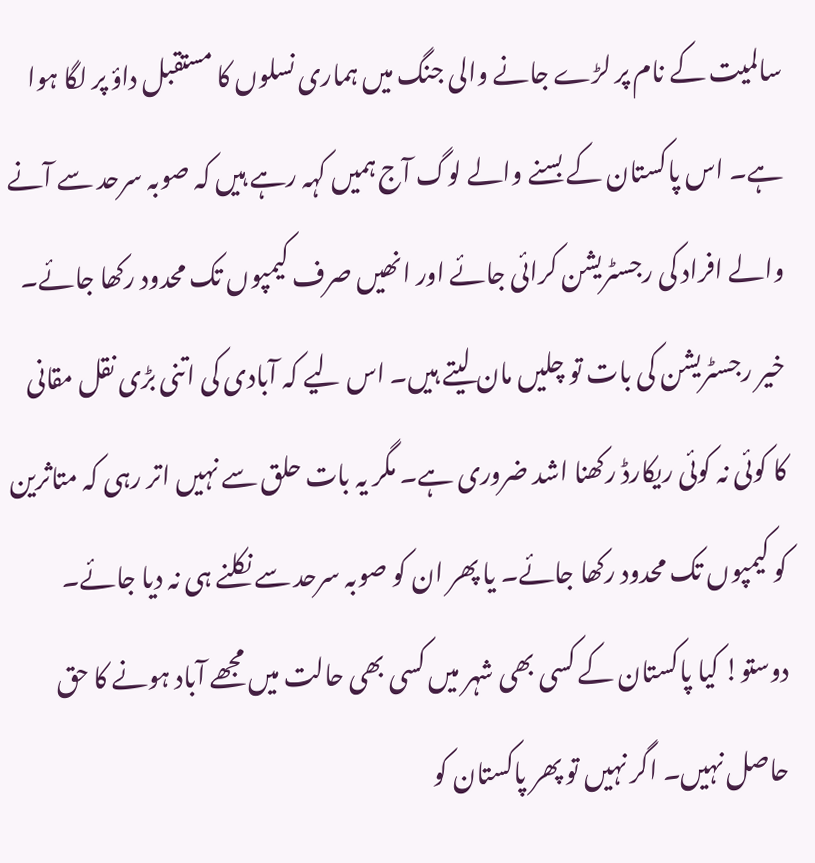سالمیت کے نام پر لڑے جانے والی جنگ میں ہماری نسلوں کا مستقبل داؤ پر لگا ہوا ہے۔ اس پاکستان کے بسنے والے لوگ آج ہمیں کہہ رہے ہیں کہ صوبہ سرحد سے آنے والے افراد کی رجسٹریشن کرائی جائے اور انھیں صرف کیمپوں تک محدود رکھا جائے۔ خیر رجسٹریشن کی بات تو چلیں مان لیتے ہیں۔ اس لیے کہ آبادی کی اتنی بڑی نقل مقانی کا کوئی نہ کوئی ریکارڈ رکھنا اشد ضروری ہے۔ مگر یہ بات حلق سے نہیں اتر رہی کہ متاثرین کو کیمپوں تک محدود رکھا جائے۔ یا پھر ان کو صوبہ سرحد سے نکلنے ہی نہ دیا جائے۔ دوستو! کیا پاکستان کے کسی بھی شہر میں کسی بھی حالت میں مجھے آباد ہونے کا حق حاصل نہیں۔ اگر نہیں تو پھر پاکستان کو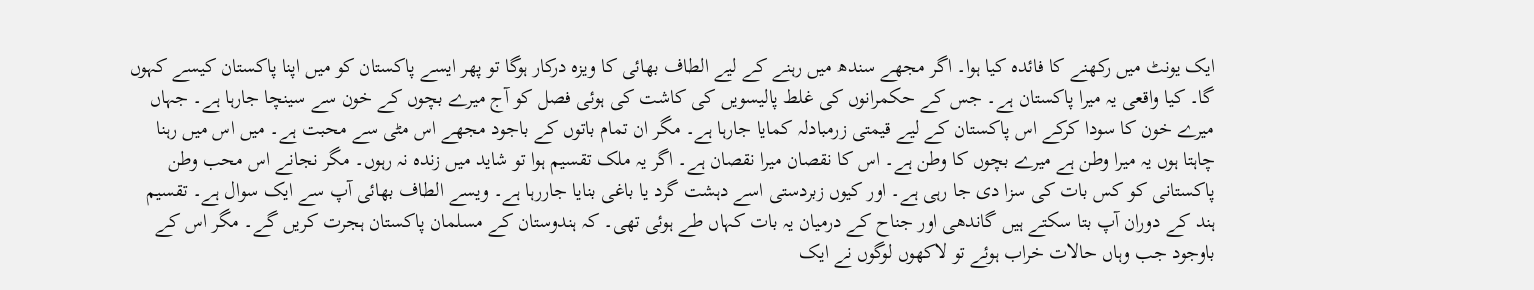ایک یونٹ میں رکھنے کا فائدہ کیا ہوا۔ اگر مجھے سندھ میں رہنے کے لیے الطاف بھائی کا ویزہ درکار ہوگا تو پھر ایسے پاکستان کو میں اپنا پاکستان کیسے کہوں گا۔ کیا واقعی یہ میرا پاکستان ہے۔ جس کے حکمرانوں کی غلط پالیسویں کی کاشت کی ہوئی فصل کو آج میرے بچوں کے خون سے سینچا جارہا ہے۔ جہاں میرے خون کا سودا کرکے اس پاکستان کے لیے قیمتی زرمبادلہ کمایا جارہا ہے۔ مگر ان تمام باتوں کے باجود مجھے اس مٹی سے محبت ہے۔ میں اس میں رہنا چاہتا ہوں یہ میرا وطن ہے میرے بچوں کا وطن ہے۔ اس کا نقصان میرا نقصان ہے۔ اگر یہ ملک تقسیم ہوا تو شاید میں زندہ نہ رہوں۔ مگر نجانے اس محب وطن پاکستانی کو کس بات کی سزا دی جا رہی ہے۔ اور کیوں زبردستی اسے دہشت گرد یا باغی بنایا جاررہا ہے۔ ویسے الطاف بھائی آپ سے ایک سوال ہے۔ تقسیم ہند کے دوران آپ بتا سکتے ہیں گاندھی اور جناح کے درمیان یہ بات کہاں طے ہوئی تھی۔ کہ ہندوستان کے مسلمان پاکستان ہجرت کریں گے۔ مگر اس کے باوجود جب وہاں حالات خراب ہوئے تو لاکھوں لوگوں نے ایک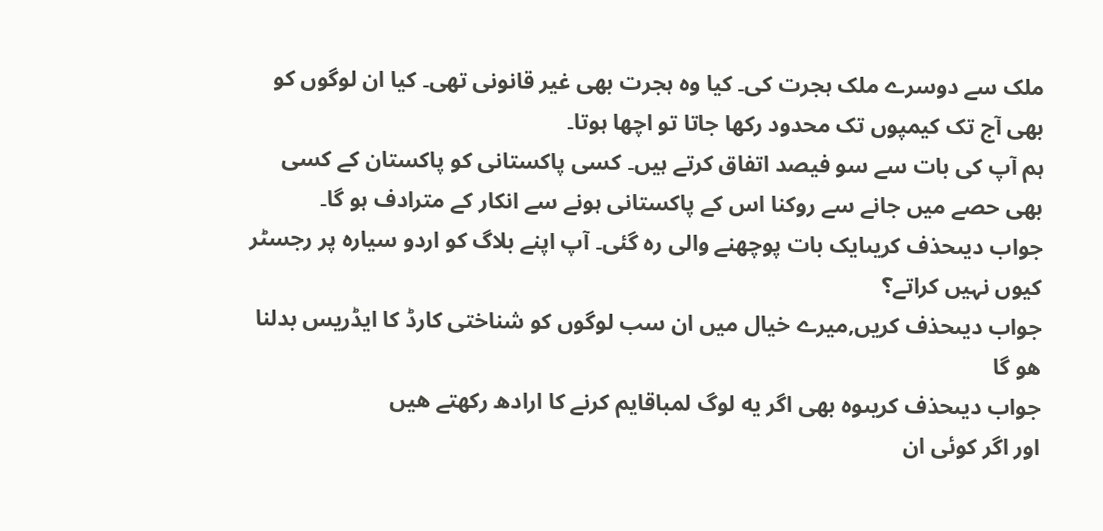ملک سے دوسرے ملک ہجرت کی۔ کیا وہ ہجرت بھی غیر قانونی تھی۔ کیا ان لوگوں کو بھی آج تک کیمپوں تک محدود رکھا جاتا تو اچھا ہوتا۔
ہم آپ کی بات سے سو فیصد اتفاق کرتے ہیں۔ کسی پاکستانی کو پاکستان کے کسی بھی حصے میں جانے سے روکنا اس کے پاکستانی ہونے سے انکار کے مترادف ہو گا۔
جواب دیںحذف کریںایک بات پوچھنے والی رہ گئی۔ آپ اپنے بلاگ کو اردو سیارہ پر رجسٹر کیوں نہیں کراتے؟
جواب دیںحذف کریں,میرے خیال میں ان سب لوگوں کو شناختی کارڈ کا ایڈریس بدلنا هو گا
جواب دیںحذف کریںوه بھی اگر یه لوگ لمباقایم کرنے کا ارادھ رکھتے هیں
اور اگر کوئی ان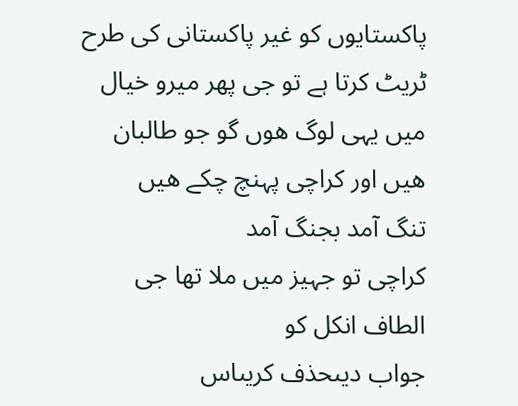پاکستایوں کو غیر پاکستانی کی طرح ٹریٹ کرتا ہے تو جی پھر میرو خیال میں یہی لوگ هوں گو جو طالبان هیں اور کراچی پہنچ چکے هیں
تنگ آمد بجنگ آمد
کراچی تو جہیز میں ملا تھا جی الطاف انکل کو
جواب دیںحذف کریںاس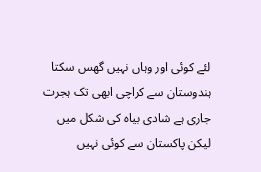لئے کوئی اور وہاں نہیں گھس سکتا
ہندوستان سے کراچی ابھی تک ہجرت جاری ہے شادی بیاہ کی شکل میں
لیکن پاکستان سے کوئی نہیں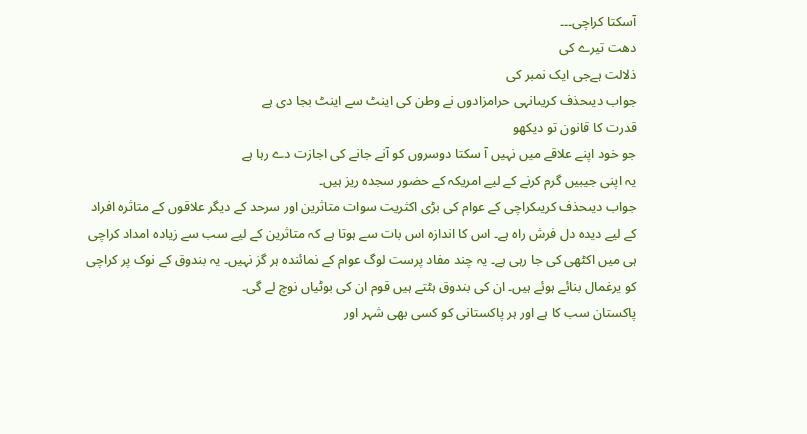آسکتا کراچی۔۔۔
دھت تیرے کی
ذلالت ہےجی ایک نمبر کی
جواب دیںحذف کریںانہی حرامزادوں نے وطن کی اینٹ سے اینٹ بجا دی ہے
قدرت کا قانون تو دیکھو
جو خود اپنے علاقے میں نہیں آ سکتا دوسروں کو آنے جانے کی اجازت دے رہا ہے
یہ اپنی جیبیں گرم کرنے کے لیے امریکہ کے حضور سجدہ ریز ہیں۔
جواب دیںحذف کریںکراچی کے عوام کی بڑی اکثریت سوات متاثرین اور سرحد کے دیگر علاقوں کے متاثرہ افراد کے لیے دیدہ دل فرش راہ ہے۔ اس کا اندازہ اس بات سے ہوتا ہے کہ متاثرین کے لیے سب سے زیادہ امداد کراچی ہی میں اکٹھی کی جا رہی ہے۔ یہ چند مفاد پرست لوگ عوام کے نمائندہ ہر گز نہیں۔ یہ بندوق کے نوک پر کراچی کو یرغمال بنائے ہوئے ہیں۔ ان کی بندوق ہٹتے ہیں قوم ان کی بوٹیاں نوچ لے گی۔
پاکستان سب کا ہے اور ہر پاکستانی کو کسی بھی شہر اور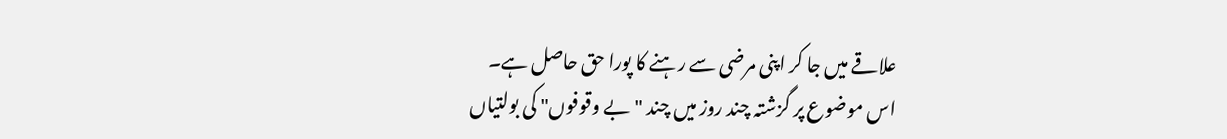علاقے میں جا کر اپنی مرضی سے رہنے کا پورا حق حاصل ہے۔
اس موضوع پر گزشتہ چند روز میں چند "بے وقوفوں" کی بولتیاں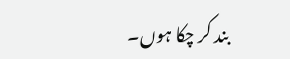بند کر چکا ہوں۔